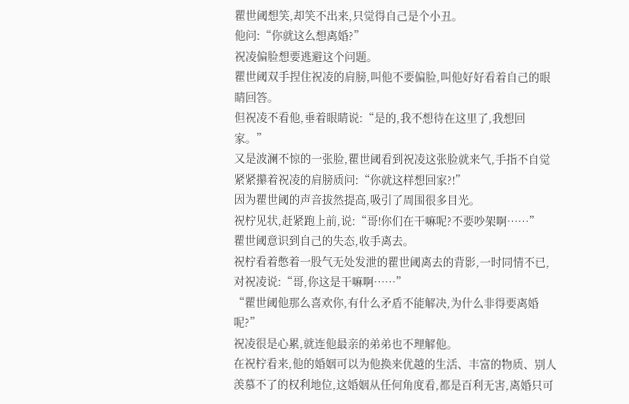瞿世阈想笑,却笑不出来,只觉得自己是个小丑。
他问:“你就这么想离婚?”
祝凌偏脸想要逃避这个问题。
瞿世阈双手捏住祝凌的肩膀,叫他不要偏脸,叫他好好看着自己的眼睛回答。
但祝凌不看他,垂着眼睛说:“是的,我不想待在这里了,我想回家。”
又是波澜不惊的一张脸,瞿世阈看到祝凌这张脸就来气,手指不自觉紧紧攥着祝凌的肩膀质问:“你就这样想回家?!”
因为瞿世阈的声音拔然提高,吸引了周围很多目光。
祝柠见状,赶紧跑上前,说:“哥!你们在干嘛呢?不要吵架啊……”
瞿世阈意识到自己的失态,收手离去。
祝柠看着憋着一股气无处发泄的瞿世阈离去的背影,一时同情不已,对祝凌说:“哥,你这是干嘛啊……”
“瞿世阈他那么喜欢你,有什么矛盾不能解决,为什么非得要离婚呢?”
祝凌很是心累,就连他最亲的弟弟也不理解他。
在祝柠看来,他的婚姻可以为他换来优越的生活、丰富的物质、别人羡慕不了的权利地位,这婚姻从任何角度看,都是百利无害,离婚只可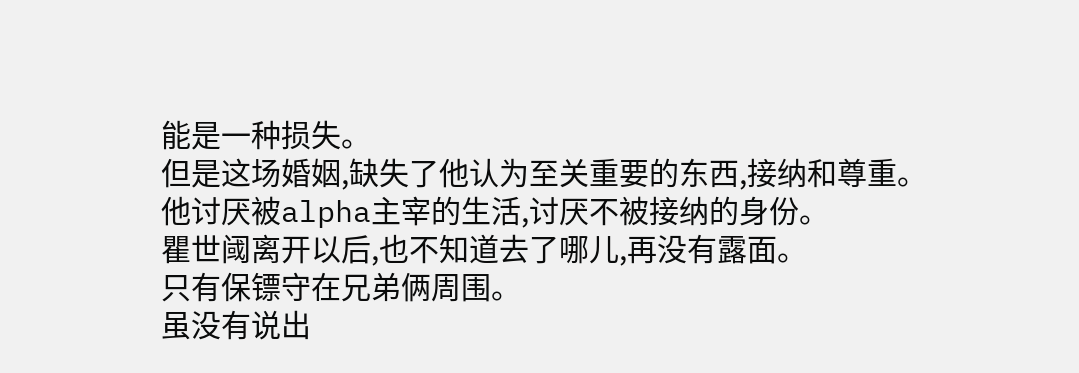能是一种损失。
但是这场婚姻,缺失了他认为至关重要的东西,接纳和尊重。
他讨厌被alpha主宰的生活,讨厌不被接纳的身份。
瞿世阈离开以后,也不知道去了哪儿,再没有露面。
只有保镖守在兄弟俩周围。
虽没有说出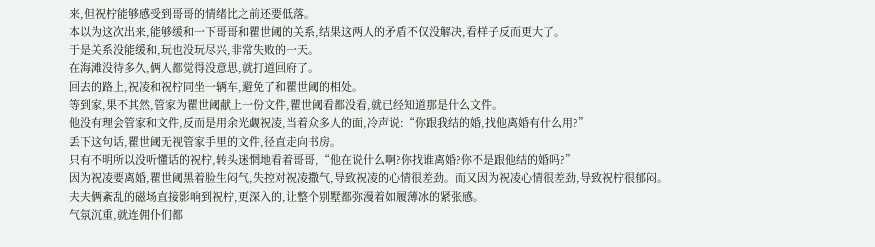来,但祝柠能够感受到哥哥的情绪比之前还要低落。
本以为这次出来,能够缓和一下哥哥和瞿世阈的关系,结果这两人的矛盾不仅没解决,看样子反而更大了。
于是关系没能缓和,玩也没玩尽兴,非常失败的一天。
在海滩没待多久,俩人都觉得没意思,就打道回府了。
回去的路上,祝凌和祝柠同坐一辆车,避免了和瞿世阈的相处。
等到家,果不其然,管家为瞿世阈献上一份文件,瞿世阈看都没看,就已经知道那是什么文件。
他没有理会管家和文件,反而是用余光觑祝凌,当着众多人的面,冷声说:“你跟我结的婚,找他离婚有什么用?”
丢下这句话,瞿世阈无视管家手里的文件,径直走向书房。
只有不明所以没听懂话的祝柠,转头迷惘地看着哥哥,“他在说什么啊?你找谁离婚?你不是跟他结的婚吗?”
因为祝凌要离婚,瞿世阈黑着脸生闷气,失控对祝凌撒气,导致祝凌的心情很差劲。而又因为祝凌心情很差劲,导致祝柠很郁闷。
夫夫俩紊乱的磁场直接影响到祝柠,更深入的,让整个别墅都弥漫着如履薄冰的紧张感。
气氛沉重,就连佣仆们都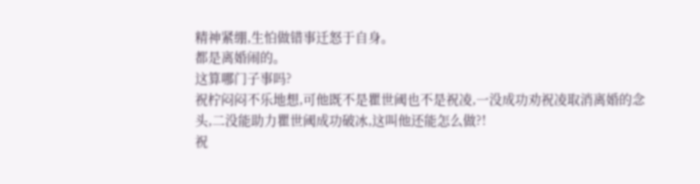精神紧绷,生怕做错事迁怒于自身。
都是离婚闹的。
这算哪门子事吗?
祝柠闷闷不乐地想,可他既不是瞿世阈也不是祝凌,一没成功劝祝凌取消离婚的念头,二没能助力瞿世阈成功破冰,这叫他还能怎么做?!
祝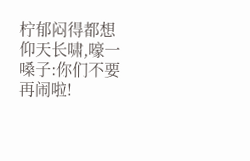柠郁闷得都想仰天长啸,嚎一嗓子:你们不要再闹啦!